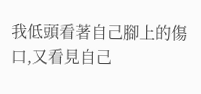我低頭看著自己腳上的傷口,又看見自己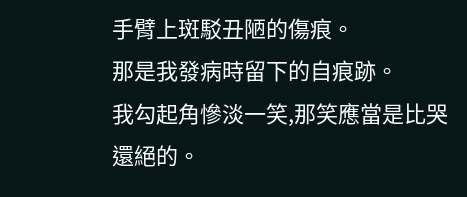手臂上斑駁丑陋的傷痕。
那是我發病時留下的自痕跡。
我勾起角慘淡一笑,那笑應當是比哭還絕的。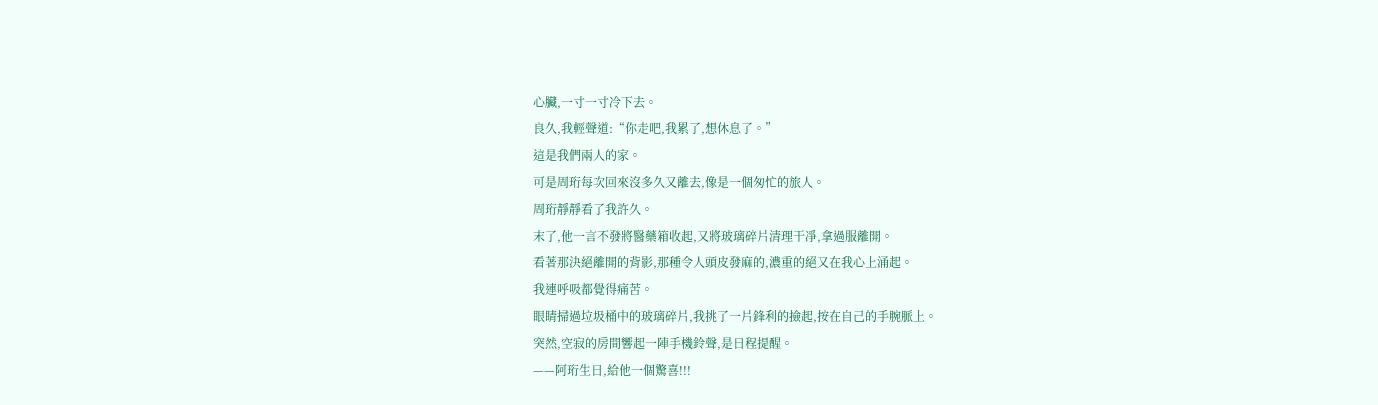心臟,一寸一寸冷下去。
良久,我輕聲道:“你走吧,我累了,想休息了。”
這是我們兩人的家。
可是周珩每次回來沒多久又離去,像是一個匆忙的旅人。
周珩靜靜看了我許久。
末了,他一言不發將醫藥箱收起,又將玻璃碎片清理干凈,拿過服離開。
看著那決絕離開的背影,那種令人頭皮發麻的,濃重的絕又在我心上涌起。
我連呼吸都覺得痛苦。
眼睛掃過垃圾桶中的玻璃碎片,我挑了一片鋒利的撿起,按在自己的手腕脈上。
突然,空寂的房間響起一陣手機鈴聲,是日程提醒。
——阿珩生日,給他一個驚喜!!!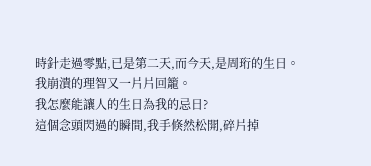時針走過零點,已是第二天,而今天,是周珩的生日。
我崩潰的理智又一片片回籠。
我怎麼能讓人的生日為我的忌日?
這個念頭閃過的瞬間,我手倏然松開,碎片掉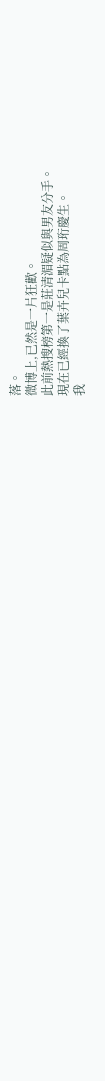落。
微博上,已然是一片狂歡。
此前熱搜榜第一是莊清湄疑似與男友分手。
現在已經換了葉卉兒卡點為周珩慶生。
我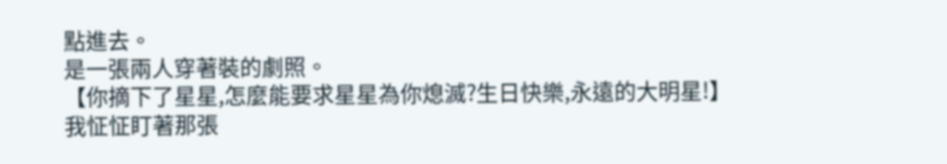點進去。
是一張兩人穿著裝的劇照。
【你摘下了星星,怎麼能要求星星為你熄滅?生日快樂,永遠的大明星!】
我怔怔盯著那張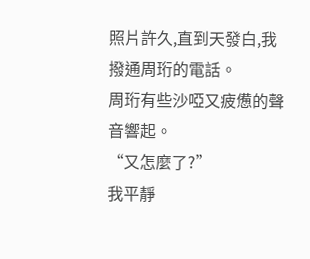照片許久,直到天發白,我撥通周珩的電話。
周珩有些沙啞又疲憊的聲音響起。
“又怎麼了?”
我平靜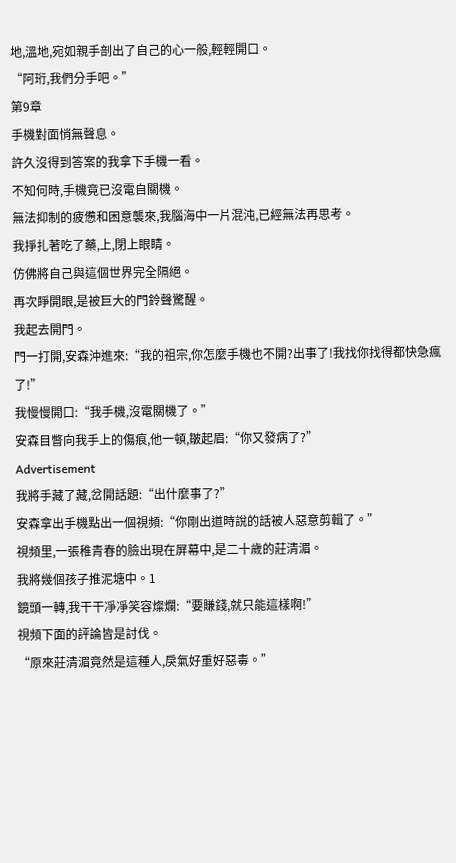地,溫地,宛如親手剖出了自己的心一般,輕輕開口。
“阿珩,我們分手吧。”
第9章
手機對面悄無聲息。
許久沒得到答案的我拿下手機一看。
不知何時,手機竟已沒電自關機。
無法抑制的疲憊和困意襲來,我腦海中一片混沌,已經無法再思考。
我掙扎著吃了藥,上,閉上眼睛。
仿佛將自己與這個世界完全隔絕。
再次睜開眼,是被巨大的門鈴聲驚醒。
我起去開門。
門一打開,安森沖進來:“我的祖宗,你怎麼手機也不開?出事了!我找你找得都快急瘋了!”
我慢慢開口:“我手機,沒電關機了。”
安森目瞥向我手上的傷痕,他一頓,皺起眉:“你又發病了?”
Advertisement
我將手藏了藏,岔開話題:“出什麼事了?”
安森拿出手機點出一個視頻:“你剛出道時說的話被人惡意剪輯了。”
視頻里,一張稚青春的臉出現在屏幕中,是二十歲的莊清湄。
我將幾個孩子推泥塘中。1
鏡頭一轉,我干干凈凈笑容燦爛:“要賺錢,就只能這樣啊!”
視頻下面的評論皆是討伐。
“原來莊清湄竟然是這種人,戾氣好重好惡毒。”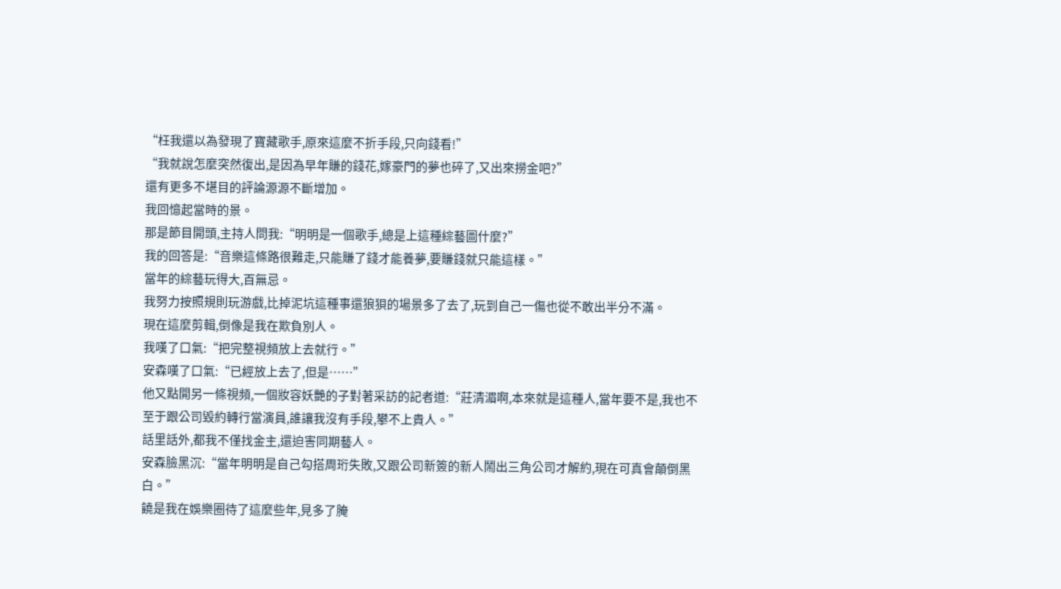“枉我還以為發現了寶藏歌手,原來這麼不折手段,只向錢看!”
“我就說怎麼突然復出,是因為早年賺的錢花,嫁豪門的夢也碎了,又出來撈金吧?”
還有更多不堪目的評論源源不斷增加。
我回憶起當時的景。
那是節目開頭,主持人問我:“明明是一個歌手,總是上這種綜藝圖什麼?”
我的回答是:“音樂這條路很難走,只能賺了錢才能養夢,要賺錢就只能這樣。”
當年的綜藝玩得大,百無忌。
我努力按照規則玩游戲,比掉泥坑這種事還狼狽的場景多了去了,玩到自己一傷也從不敢出半分不滿。
現在這麼剪輯,倒像是我在欺負別人。
我嘆了口氣:“把完整視頻放上去就行。”
安森嘆了口氣:“已經放上去了,但是……”
他又點開另一條視頻,一個妝容妖艷的子對著采訪的記者道:“莊清湄啊,本來就是這種人,當年要不是,我也不至于跟公司毀約轉行當演員,誰讓我沒有手段,攀不上貴人。”
話里話外,都我不僅找金主,還迫害同期藝人。
安森臉黑沉:“當年明明是自己勾搭周珩失敗,又跟公司新簽的新人鬧出三角公司才解約,現在可真會顛倒黑白。”
饒是我在娛樂圈待了這麼些年,見多了腌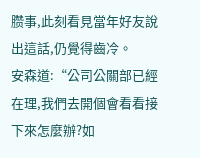臜事,此刻看見當年好友說出這話,仍覺得齒冷。
安森道:“公司公關部已經在理,我們去開個會看看接下來怎麼辦?如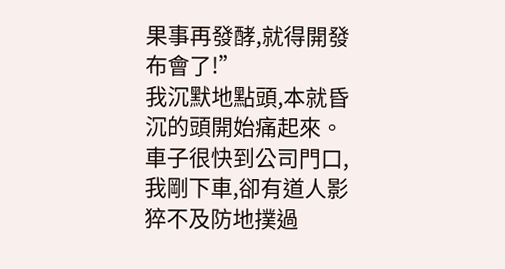果事再發酵,就得開發布會了!”
我沉默地點頭,本就昏沉的頭開始痛起來。
車子很快到公司門口,我剛下車,卻有道人影猝不及防地撲過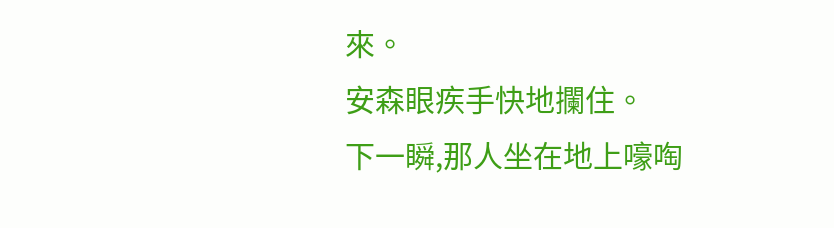來。
安森眼疾手快地攔住。
下一瞬,那人坐在地上嚎啕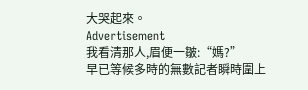大哭起來。
Advertisement
我看清那人,眉便一皺:“媽?”
早已等候多時的無數記者瞬時圍上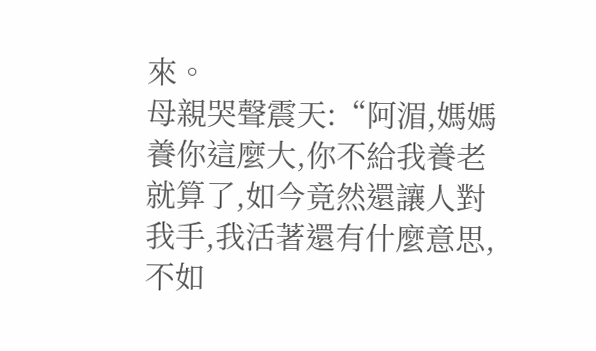來。
母親哭聲震天:“阿湄,媽媽養你這麼大,你不給我養老就算了,如今竟然還讓人對我手,我活著還有什麼意思,不如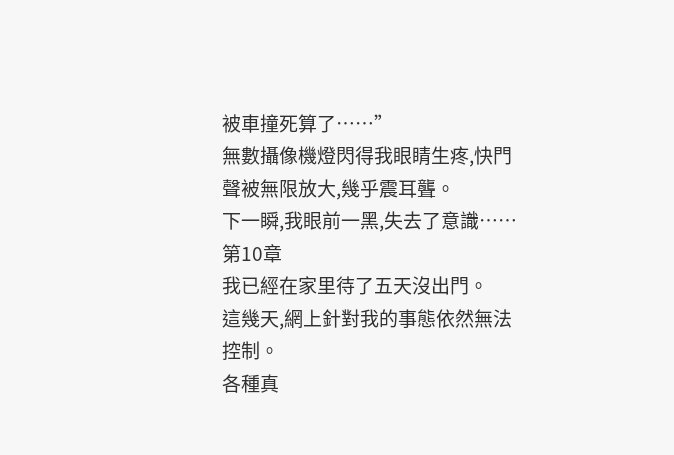被車撞死算了……”
無數攝像機燈閃得我眼睛生疼,快門聲被無限放大,幾乎震耳聾。
下一瞬,我眼前一黑,失去了意識……
第10章
我已經在家里待了五天沒出門。
這幾天,網上針對我的事態依然無法控制。
各種真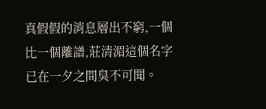真假假的消息層出不窮,一個比一個離譜,莊清湄這個名字已在一夕之間臭不可聞。